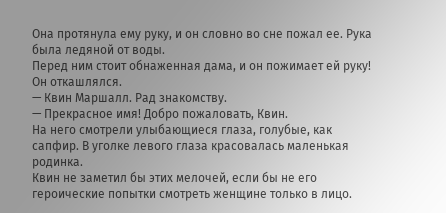Она протянула ему руку, и он словно во сне пожал ее. Рука была ледяной от воды.
Перед ним стоит обнаженная дама, и он пожимает ей руку!
Он откашлялся.
— Квин Маршалл. Рад знакомству.
— Прекрасное имя! Добро пожаловать, Квин.
На него смотрели улыбающиеся глаза, голубые, как сапфир. В уголке левого глаза красовалась маленькая родинка.
Квин не заметил бы этих мелочей, если бы не его героические попытки смотреть женщине только в лицо.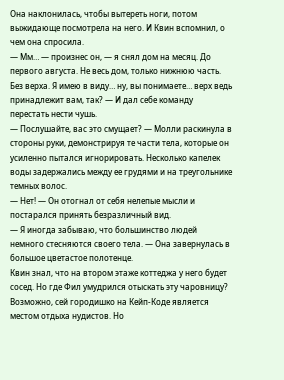Она наклонилась, чтобы вытереть ноги, потом выжидающе посмотрела на него. И Квин вспомнил, о чем она спросила.
— Мм… — произнес он, — я снял дом на месяц. До первого августа. Не весь дом, только нижнюю часть. Без верха. Я имею в виду… ну, вы понимаете… верх ведь принадлежит вам, так? — И дал себе команду перестать нести чушь.
— Послушайте, вас это смущает? — Молли раскинула в стороны руки, демонстрируя те части тела, которые он усиленно пытался игнорировать. Несколько капелек воды задержались между ее грудями и на треугольнике темных волос.
— Нет! — Он отогнал от себя нелепые мысли и постарался принять безразличный вид.
— Я иногда забываю, что большинство людей немного стесняются своего тела. — Она завернулась в большое цветастое полотенце.
Квин знал, что на втором этаже коттеджа у него будет сосед. Но где Фил умудрился отыскать эту чаровницу? Возможно, сей городишко на Кейп-Коде является местом отдыха нудистов. Но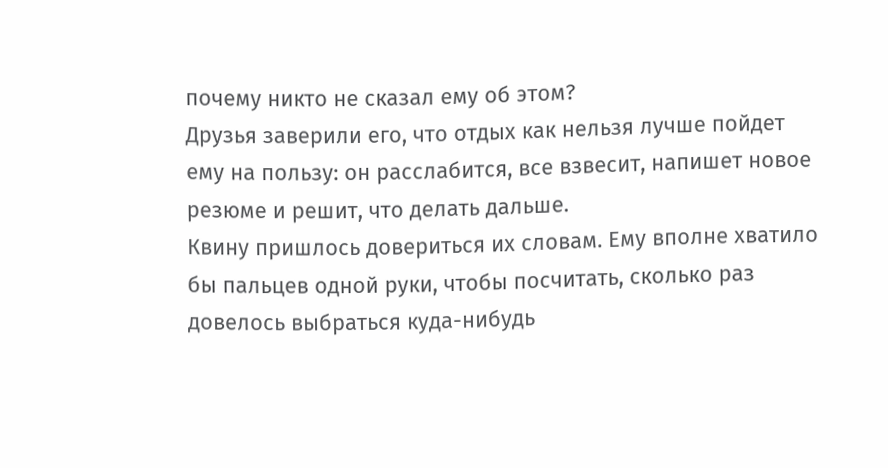почему никто не сказал ему об этом?
Друзья заверили его, что отдых как нельзя лучше пойдет ему на пользу: он расслабится, все взвесит, напишет новое резюме и решит, что делать дальше.
Квину пришлось довериться их словам. Ему вполне хватило бы пальцев одной руки, чтобы посчитать, сколько раз довелось выбраться куда-нибудь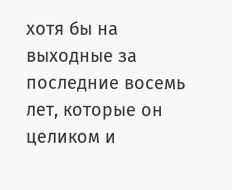хотя бы на выходные за последние восемь лет, которые он целиком и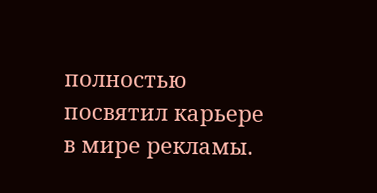полностью посвятил карьере в мире рекламы.